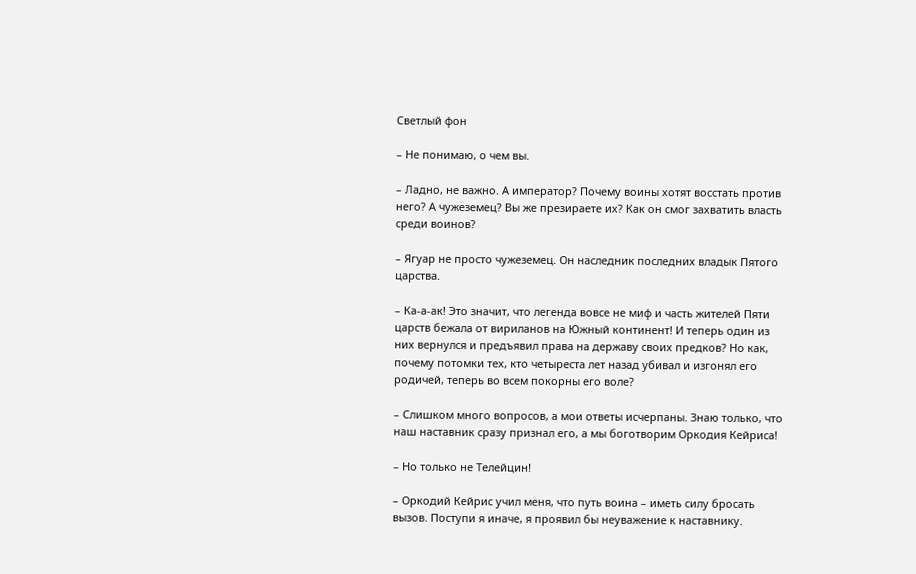Светлый фон

– Не понимаю, о чем вы.

– Ладно, не важно. А император? Почему воины хотят восстать против него? А чужеземец? Вы же презираете их? Как он смог захватить власть среди воинов?

– Ягуар не просто чужеземец. Он наследник последних владык Пятого царства.

– Ка-а-ак! Это значит, что легенда вовсе не миф и часть жителей Пяти царств бежала от вириланов на Южный континент! И теперь один из них вернулся и предъявил права на державу своих предков? Но как, почему потомки тех, кто четыреста лет назад убивал и изгонял его родичей, теперь во всем покорны его воле?

– Слишком много вопросов, а мои ответы исчерпаны. Знаю только, что наш наставник сразу признал его, а мы боготворим Оркодия Кейриса!

– Но только не Телейцин!

– Оркодий Кейрис учил меня, что путь воина – иметь силу бросать вызов. Поступи я иначе, я проявил бы неуважение к наставнику.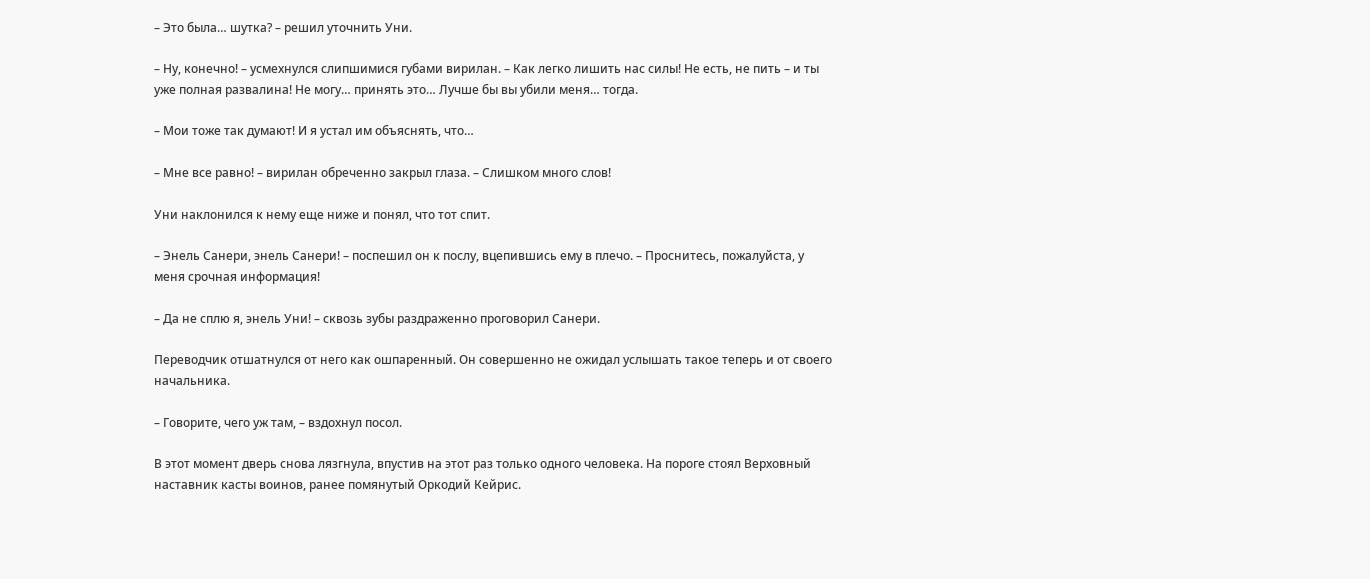– Это была… шутка? – решил уточнить Уни.

– Ну, конечно! – усмехнулся слипшимися губами вирилан. – Как легко лишить нас силы! Не есть, не пить – и ты уже полная развалина! Не могу… принять это… Лучше бы вы убили меня… тогда.

– Мои тоже так думают! И я устал им объяснять, что…

– Мне все равно! – вирилан обреченно закрыл глаза. – Слишком много слов!

Уни наклонился к нему еще ниже и понял, что тот спит.

– Энель Санери, энель Санери! – поспешил он к послу, вцепившись ему в плечо. – Проснитесь, пожалуйста, у меня срочная информация!

– Да не сплю я, энель Уни! – сквозь зубы раздраженно проговорил Санери.

Переводчик отшатнулся от него как ошпаренный. Он совершенно не ожидал услышать такое теперь и от своего начальника.

– Говорите, чего уж там, – вздохнул посол.

В этот момент дверь снова лязгнула, впустив на этот раз только одного человека. На пороге стоял Верховный наставник касты воинов, ранее помянутый Оркодий Кейрис.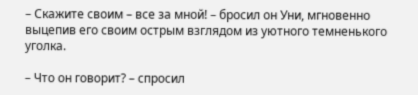– Скажите своим – все за мной! – бросил он Уни, мгновенно выцепив его своим острым взглядом из уютного темненького уголка.

– Что он говорит? – спросил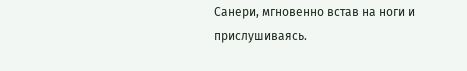Санери, мгновенно встав на ноги и прислушиваясь.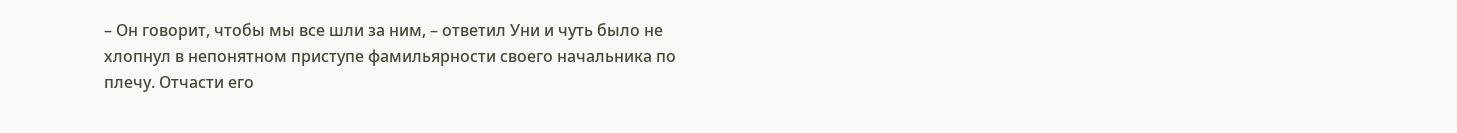– Он говорит, чтобы мы все шли за ним, – ответил Уни и чуть было не хлопнул в непонятном приступе фамильярности своего начальника по плечу. Отчасти его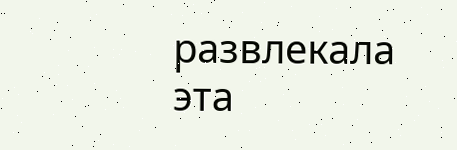развлекала эта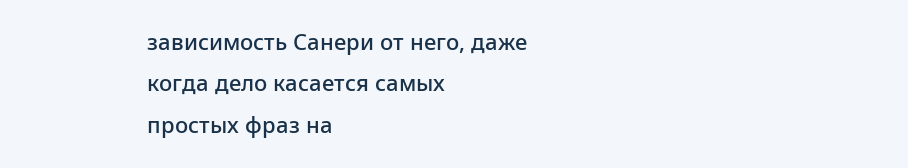зависимость Санери от него, даже когда дело касается самых простых фраз на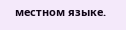местном языке.